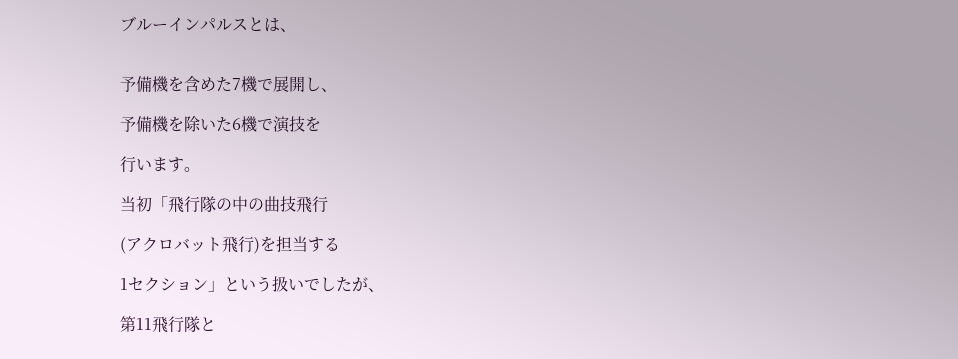ブルーインパルスとは、


予備機を含めた7機で展開し、

予備機を除いた6機で演技を

行います。

当初「飛行隊の中の曲技飛行

(アクロバット飛行)を担当する

1セクション」という扱いでしたが、

第11飛行隊と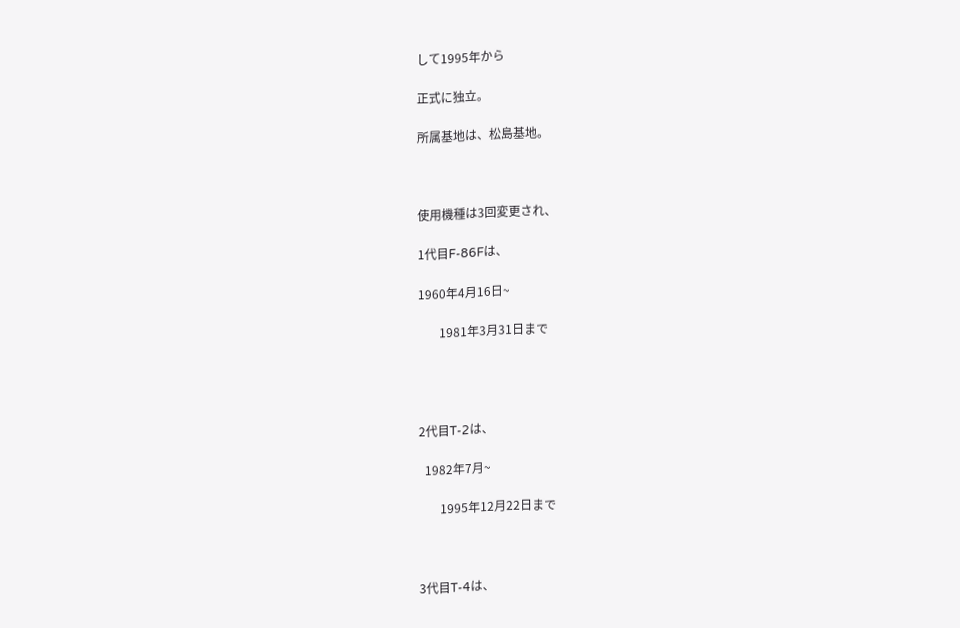して1995年から

正式に独立。

所属基地は、松島基地。



使用機種は3回変更され、

1代目F-86Fは、

1960年4月16日~

       1981年3月31日まで




2代目T-2は、

  1982年7月~

       1995年12月22日まで



3代目T-4は、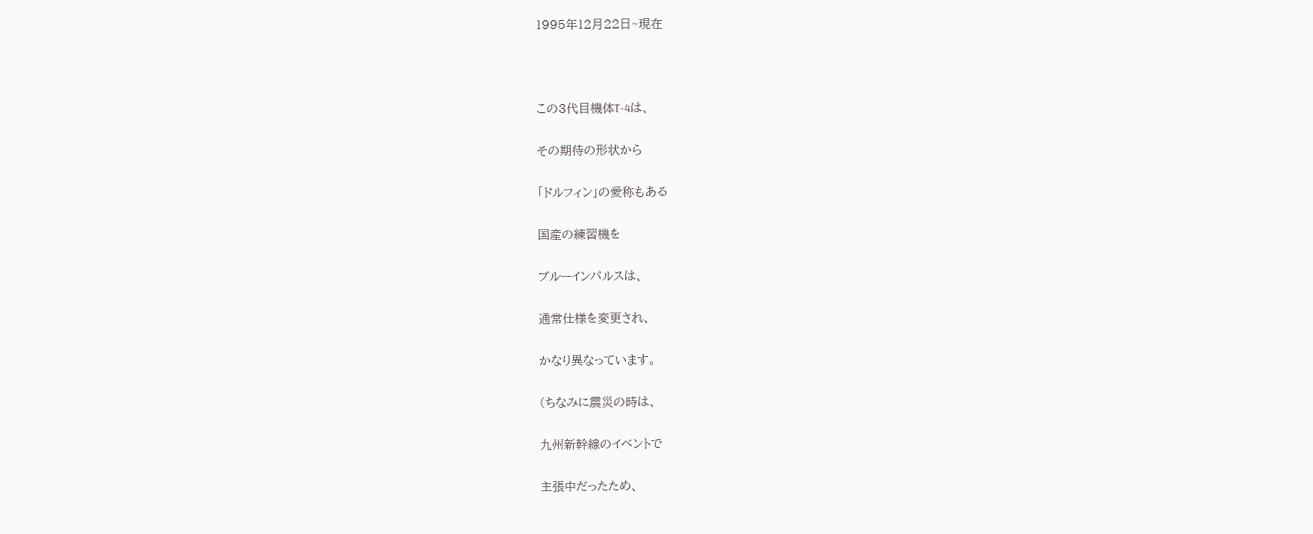1995年12月22日~現在



この3代目機体T-4は、

その期待の形状から

「ドルフィン」の愛称もある

国産の練習機を

ブルーインパルスは、

通常仕様を変更され、

かなり異なっています。

(ちなみに震災の時は、

九州新幹線のイベントで

主張中だったため、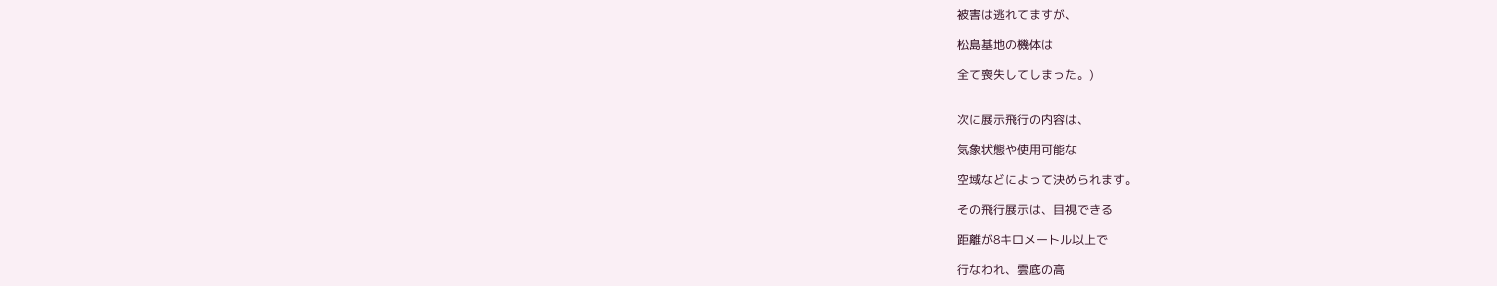被害は逃れてますが、

松島基地の機体は

全て喪失してしまった。)


次に展示飛行の内容は、

気象状態や使用可能な

空域などによって決められます。

その飛行展示は、目視できる

距離が8キロメートル以上で

行なわれ、雲底の高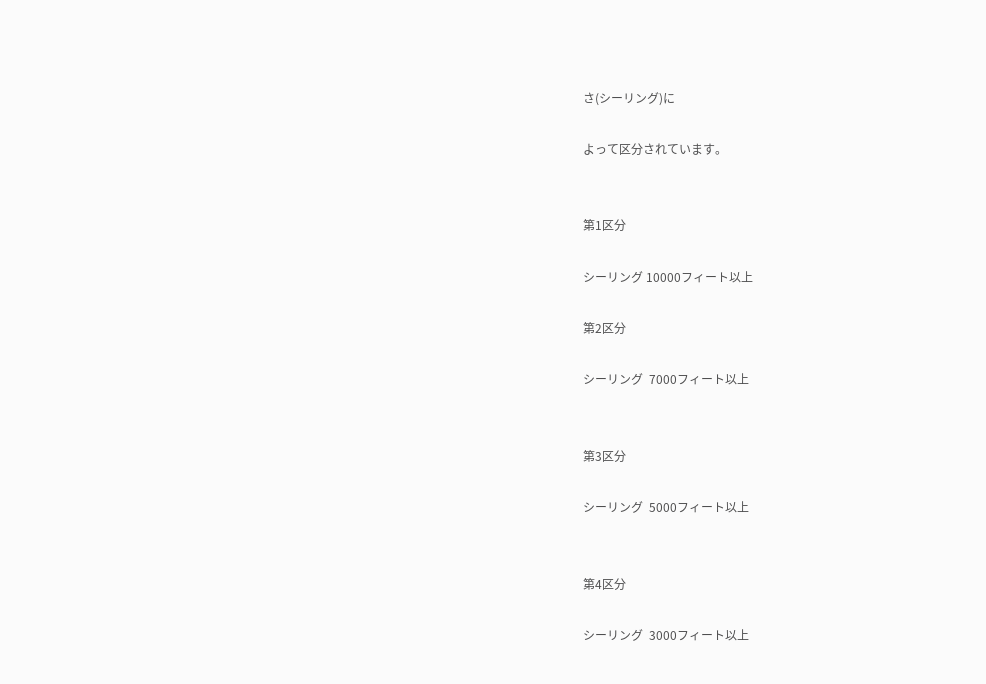さ(シーリング)に

よって区分されています。


第1区分

シーリング 10000フィート以上

第2区分

シーリング  7000フィート以上


第3区分

シーリング  5000フィート以上


第4区分

シーリング  3000フィート以上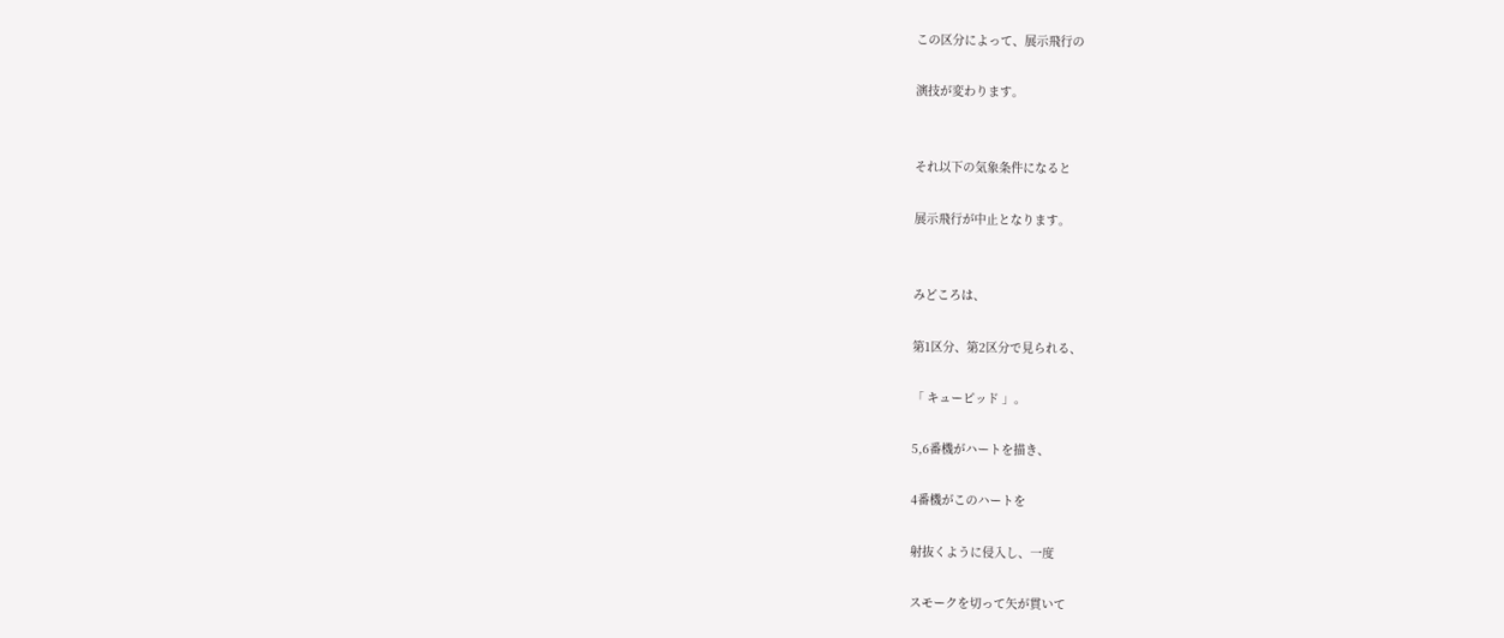この区分によって、展示飛行の

演技が変わります。


それ以下の気象条件になると

展示飛行が中止となります。


みどころは、

第1区分、第2区分で見られる、

「 キューピッド 」。

5,6番機がハートを描き、

4番機がこのハートを

射抜くように侵入し、一度

スモークを切って矢が貫いて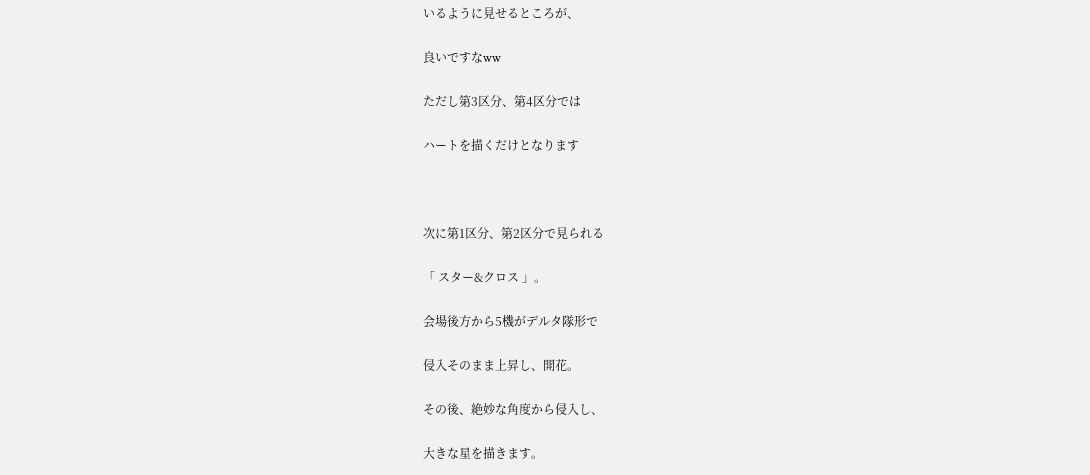いるように見せるところが、

良いですなww

ただし第3区分、第4区分では

ハートを描くだけとなります



次に第1区分、第2区分で見られる

「 スター&クロス 」。

会場後方から5機がデルタ隊形で

侵入そのまま上昇し、開花。

その後、絶妙な角度から侵入し、

大きな星を描きます。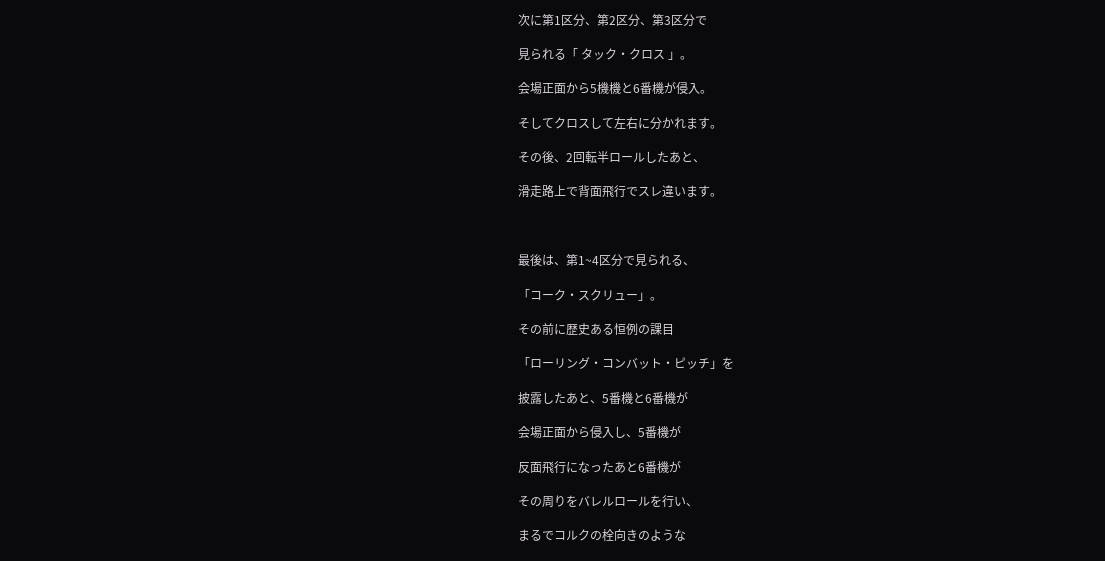次に第1区分、第2区分、第3区分で

見られる「 タック・クロス 」。

会場正面から5機機と6番機が侵入。

そしてクロスして左右に分かれます。

その後、2回転半ロールしたあと、

滑走路上で背面飛行でスレ違います。



最後は、第1~4区分で見られる、

「コーク・スクリュー」。

その前に歴史ある恒例の課目

「ローリング・コンバット・ピッチ」を

披露したあと、5番機と6番機が

会場正面から侵入し、5番機が

反面飛行になったあと6番機が

その周りをバレルロールを行い、

まるでコルクの栓向きのような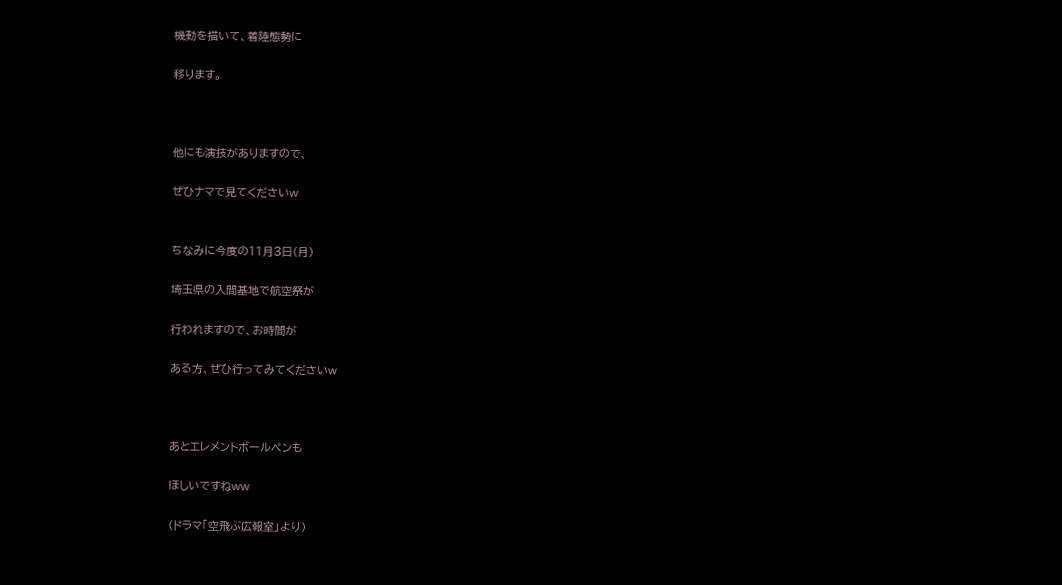機動を描いて、着陸態勢に

移ります。



他にも演技がありますので、

ぜひナマで見てくださいw


ちなみに今度の11月3日(月)

埼玉県の入間基地で航空祭が

行われますので、お時間が

ある方、ぜひ行ってみてくださいw



あとエレメントボールペンも

ほしいですねww

(ドラマ「空飛ぶ広報室」より)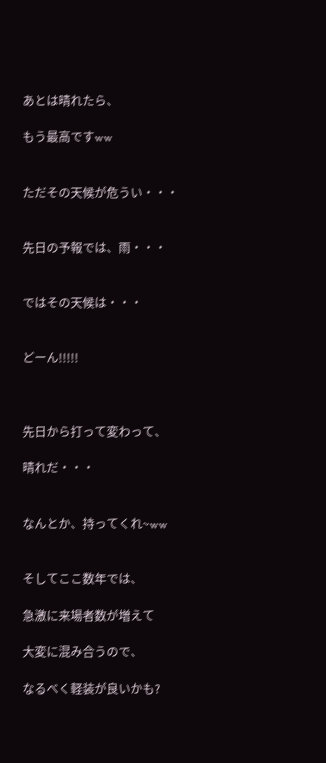あとは晴れたら、

もう最高ですww


ただその天候が危うい・・・


先日の予報では、雨・・・


ではその天候は・・・


どーん!!!!!



先日から打って変わって、

晴れだ・・・


なんとか、持ってくれ~ww


そしてここ数年では、

急激に来場者数が増えて

大変に混み合うので、

なるべく軽装が良いかも?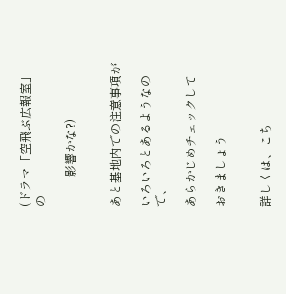(ドラマ「空飛ぶ広報室」の

          影響かな?)


あと基地内での注意事項が

いろいろとあるようなので、

あらかじめチェックして

おきましょう


詳しくは、こち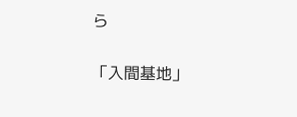ら

「入間基地」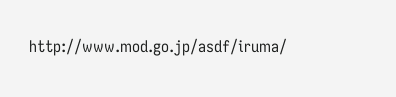http://www.mod.go.jp/asdf/iruma/